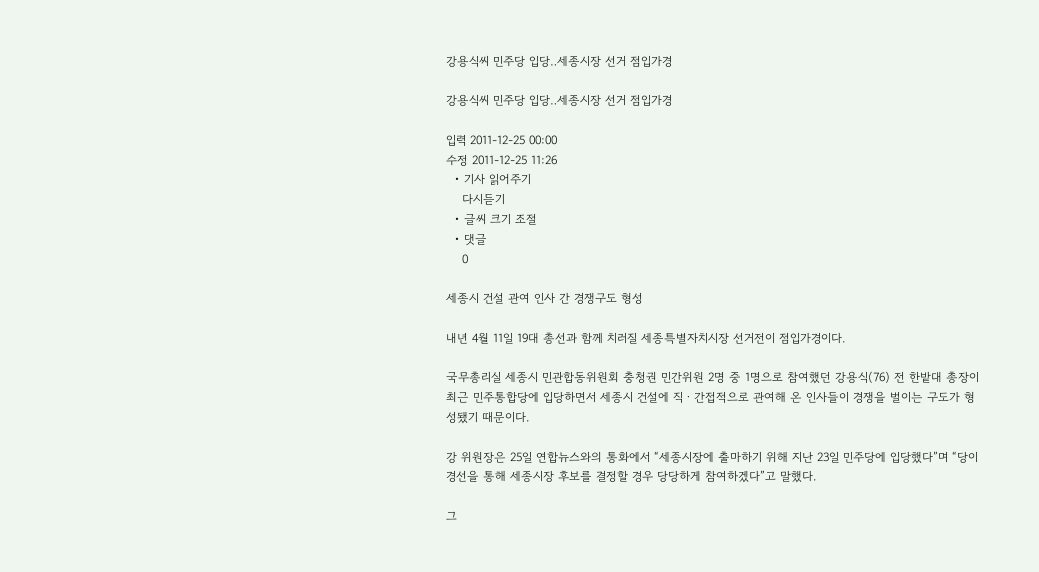강용식씨 민주당 입당‥세종시장 선거 점입가경

강용식씨 민주당 입당‥세종시장 선거 점입가경

입력 2011-12-25 00:00
수정 2011-12-25 11:26
  • 기사 읽어주기
    다시듣기
  • 글씨 크기 조절
  • 댓글
    0

세종시 건설 관여 인사 간 경쟁구도 형성

내년 4월 11일 19대 총선과 함께 치러질 세종특별자치시장 선거전이 점입가경이다.

국무총리실 세종시 민관합동위원회 충청권 민간위원 2명 중 1명으로 참여했던 강용식(76) 전 한밭대 총장이 최근 민주통합당에 입당하면서 세종시 건설에 직ㆍ간접적으로 관여해 온 인사들이 경쟁을 벌이는 구도가 형성됐기 때문이다.

강 위원장은 25일 연합뉴스와의 통화에서 “세종시장에 출마하기 위해 지난 23일 민주당에 입당했다”며 “당이 경선을 통해 세종시장 후보를 결정할 경우 당당하게 참여하겠다”고 말했다.

그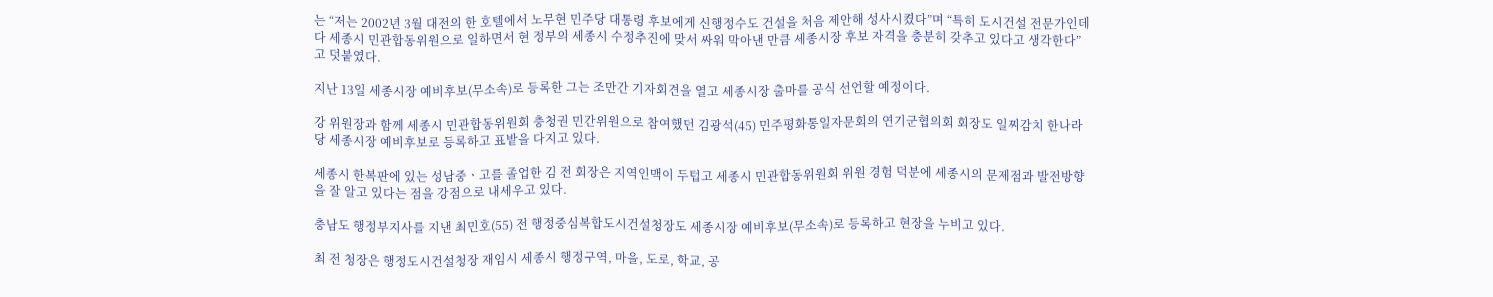는 “저는 2002년 3월 대전의 한 호텔에서 노무현 민주당 대통령 후보에게 신행정수도 건설을 처음 제안해 성사시켰다”며 “특히 도시건설 전문가인데다 세종시 민관합동위원으로 일하면서 현 정부의 세종시 수정추진에 맞서 싸워 막아낸 만큼 세종시장 후보 자격을 충분히 갖추고 있다고 생각한다”고 덧붙였다.

지난 13일 세종시장 예비후보(무소속)로 등록한 그는 조만간 기자회견을 열고 세종시장 출마를 공식 선언할 예정이다.

강 위원장과 함께 세종시 민관합동위원회 충청권 민간위원으로 참여했던 김광석(45) 민주평화통일자문회의 연기군협의회 회장도 일찌감치 한나라당 세종시장 예비후보로 등록하고 표밭을 다지고 있다.

세종시 한복판에 있는 성남중ㆍ고를 졸업한 김 전 회장은 지역인맥이 두텁고 세종시 민관합동위원회 위원 경험 덕분에 세종시의 문제점과 발전방향을 잘 알고 있다는 점을 강점으로 내세우고 있다.

충남도 행정부지사를 지낸 최민호(55) 전 행정중심복합도시건설청장도 세종시장 예비후보(무소속)로 등록하고 현장을 누비고 있다.

최 전 청장은 행정도시건설청장 재임시 세종시 행정구역, 마을, 도로, 학교, 공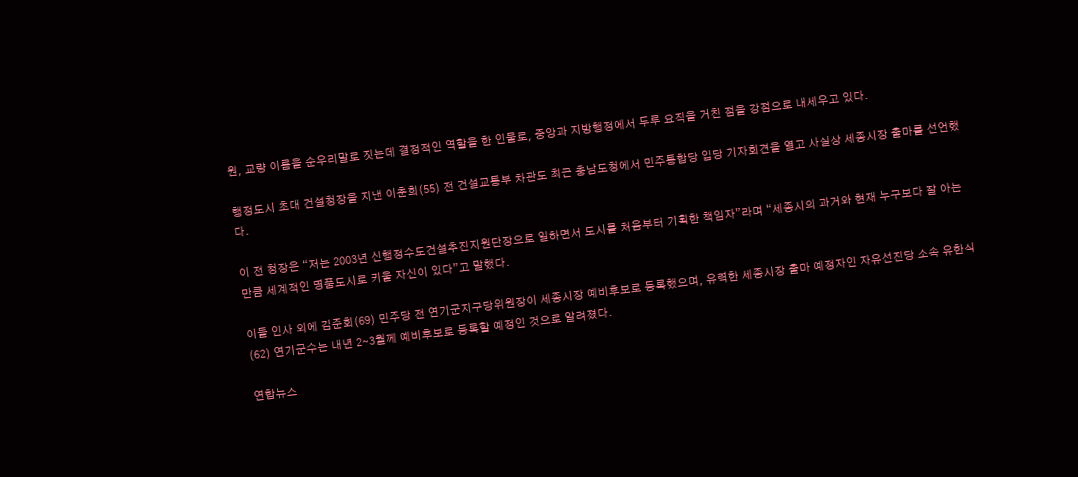원, 교량 이름을 순우리말로 짓는데 결정적인 역할을 한 인물로, 중앙과 지방행정에서 두루 요직을 거친 점을 강점으로 내세우고 있다.

행정도시 초대 건설청장을 지낸 이춘희(55) 전 건설교통부 차관도 최근 충남도청에서 민주통합당 입당 기자회견을 열고 사실상 세종시장 출마를 선언했다.

이 전 청장은 “저는 2003년 신행정수도건설추진지원단장으로 일하면서 도시를 처음부터 기획한 책임자”라며 “세종시의 과거와 현재 누구보다 잘 아는 만큼 세계적인 명품도시로 키울 자신이 있다”고 말했다.

이들 인사 외에 김준회(69) 민주당 전 연기군지구당위원장이 세종시장 예비후보로 등록했으며, 유력한 세종시장 출마 예정자인 자유선진당 소속 유한식(62) 연기군수는 내년 2∼3월께 예비후보로 등록할 예정인 것으로 알려졌다.

연합뉴스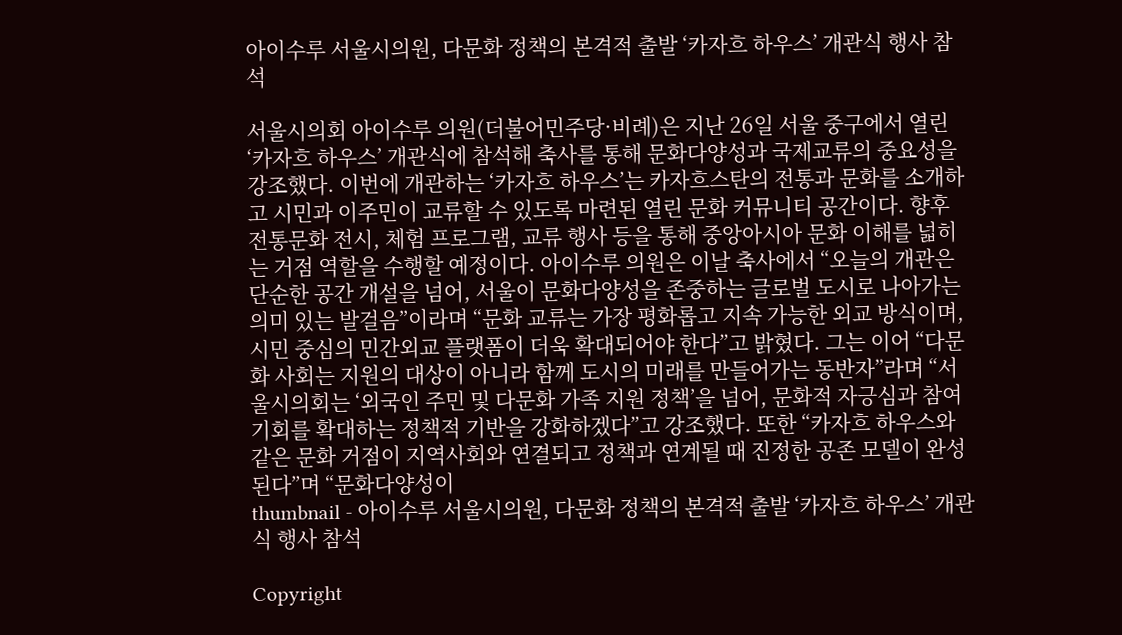아이수루 서울시의원, 다문화 정책의 본격적 출발 ‘카자흐 하우스’ 개관식 행사 참석

서울시의회 아이수루 의원(더불어민주당·비례)은 지난 26일 서울 중구에서 열린 ‘카자흐 하우스’ 개관식에 참석해 축사를 통해 문화다양성과 국제교류의 중요성을 강조했다. 이번에 개관하는 ‘카자흐 하우스’는 카자흐스탄의 전통과 문화를 소개하고 시민과 이주민이 교류할 수 있도록 마련된 열린 문화 커뮤니티 공간이다. 향후 전통문화 전시, 체험 프로그램, 교류 행사 등을 통해 중앙아시아 문화 이해를 넓히는 거점 역할을 수행할 예정이다. 아이수루 의원은 이날 축사에서 “오늘의 개관은 단순한 공간 개설을 넘어, 서울이 문화다양성을 존중하는 글로벌 도시로 나아가는 의미 있는 발걸음”이라며 “문화 교류는 가장 평화롭고 지속 가능한 외교 방식이며, 시민 중심의 민간외교 플랫폼이 더욱 확대되어야 한다”고 밝혔다. 그는 이어 “다문화 사회는 지원의 대상이 아니라 함께 도시의 미래를 만들어가는 동반자”라며 “서울시의회는 ‘외국인 주민 및 다문화 가족 지원 정책’을 넘어, 문화적 자긍심과 참여 기회를 확대하는 정책적 기반을 강화하겠다”고 강조했다. 또한 “카자흐 하우스와 같은 문화 거점이 지역사회와 연결되고 정책과 연계될 때 진정한 공존 모델이 완성된다”며 “문화다양성이
thumbnail - 아이수루 서울시의원, 다문화 정책의 본격적 출발 ‘카자흐 하우스’ 개관식 행사 참석

Copyright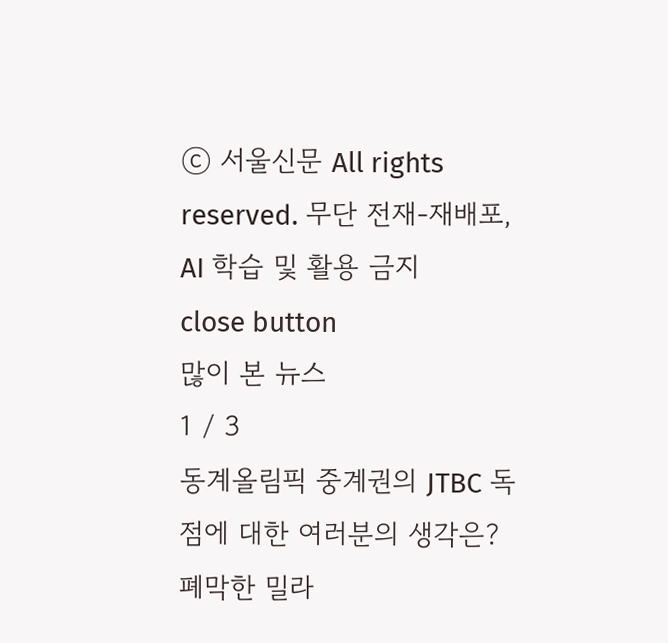ⓒ 서울신문 All rights reserved. 무단 전재-재배포, AI 학습 및 활용 금지
close button
많이 본 뉴스
1 / 3
동계올림픽 중계권의 JTBC 독점에 대한 여러분의 생각은?
폐막한 밀라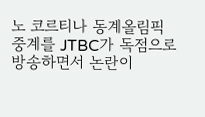노 코르티나 동계올림픽 중계를 JTBC가 독점으로 방송하면서 논란이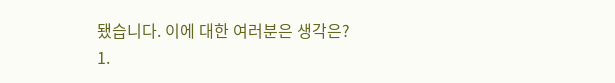됐습니다. 이에 대한 여러분은 생각은?
1.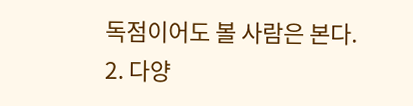독점이어도 볼 사람은 본다.
2. 다양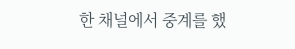한 채널에서 중계를 했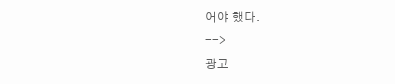어야 했다.
-->
광고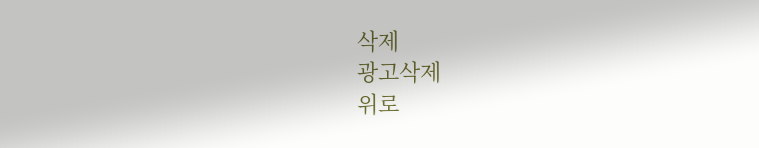삭제
광고삭제
위로